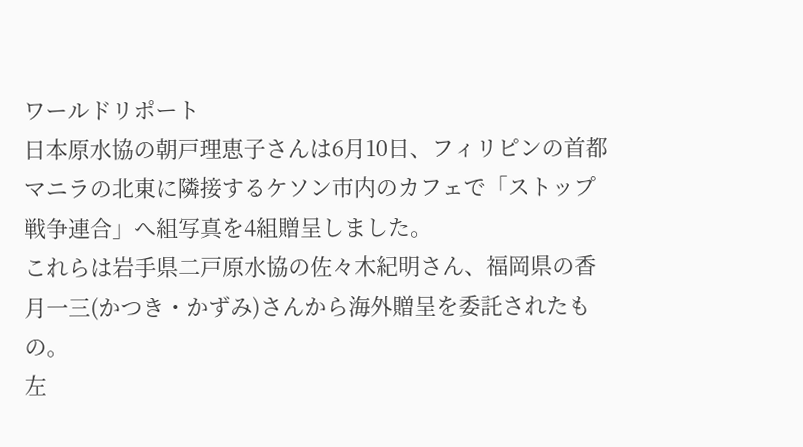ワールドリポート
日本原水協の朝戸理恵子さんは6月10日、フィリピンの首都マニラの北東に隣接するケソン市内のカフェで「ストップ戦争連合」へ組写真を4組贈呈しました。
これらは岩手県二戸原水協の佐々木紀明さん、福岡県の香月一三(かつき・かずみ)さんから海外贈呈を委託されたもの。
左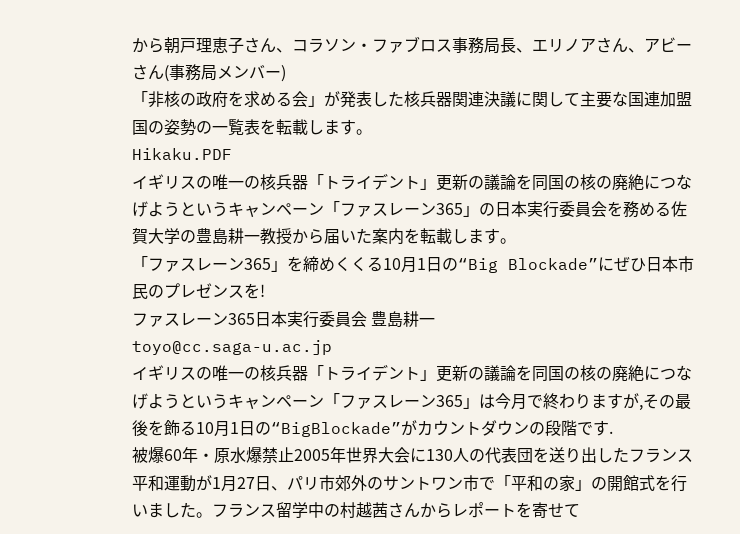から朝戸理恵子さん、コラソン・ファブロス事務局長、エリノアさん、アビーさん(事務局メンバー)
「非核の政府を求める会」が発表した核兵器関連決議に関して主要な国連加盟国の姿勢の一覧表を転載します。
Hikaku.PDF
イギリスの唯一の核兵器「トライデント」更新の議論を同国の核の廃絶につなげようというキャンペーン「ファスレーン365」の日本実行委員会を務める佐賀大学の豊島耕一教授から届いた案内を転載します。
「ファスレーン365」を締めくくる10月1日の“Big Blockade”にぜひ日本市民のプレゼンスを!
ファスレーン365日本実行委員会 豊島耕一
toyo@cc.saga-u.ac.jp
イギリスの唯一の核兵器「トライデント」更新の議論を同国の核の廃絶につなげようというキャンペーン「ファスレーン365」は今月で終わりますが,その最後を飾る10月1日の“BigBlockade”がカウントダウンの段階です.
被爆60年・原水爆禁止2005年世界大会に130人の代表団を送り出したフランス平和運動が1月27日、パリ市郊外のサントワン市で「平和の家」の開館式を行いました。フランス留学中の村越茜さんからレポートを寄せて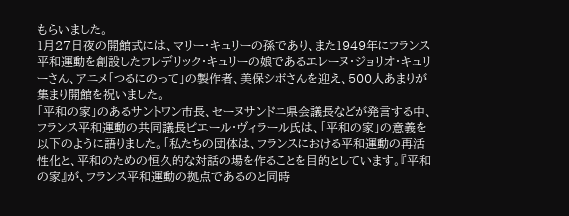もらいました。
1月27日夜の開館式には、マリー・キュリーの孫であり、また1949年にフランス平和運動を創設したフレデリック・キュリーの娘であるエレーヌ・ジョリオ・キュリーさん、アニメ「つるにのって」の製作者、美保シボさんを迎え、500人あまりが集まり開館を祝いました。
「平和の家」のあるサントワン市長、セーヌサンドニ県会議長などが発言する中、フランス平和運動の共同議長ピエール・ヴィラール氏は、「平和の家」の意義を以下のように語りました。「私たちの団体は、フランスにおける平和運動の再活性化と、平和のための恒久的な対話の場を作ることを目的としています。『平和の家』が、フランス平和運動の拠点であるのと同時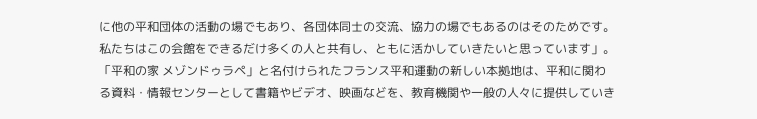に他の平和団体の活動の場でもあり、各団体同士の交流、協力の場でもあるのはそのためです。私たちはこの会館をできるだけ多くの人と共有し、ともに活かしていきたいと思っています」。
「平和の家 メゾンドゥラペ」と名付けられたフランス平和運動の新しい本拠地は、平和に関わる資料・情報センターとして書籍やビデオ、映画などを、教育機関や一般の人々に提供していき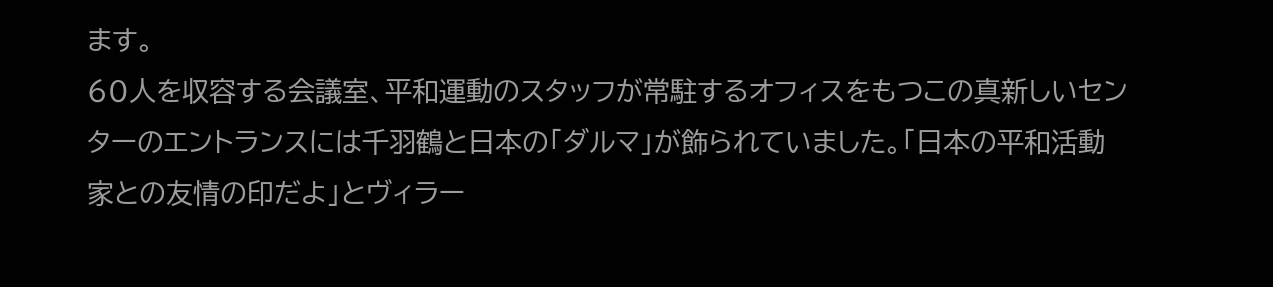ます。
60人を収容する会議室、平和運動のスタッフが常駐するオフィスをもつこの真新しいセンターのエントランスには千羽鶴と日本の「ダルマ」が飾られていました。「日本の平和活動家との友情の印だよ」とヴィラー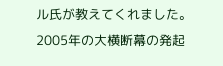ル氏が教えてくれました。
2005年の大横断幕の発起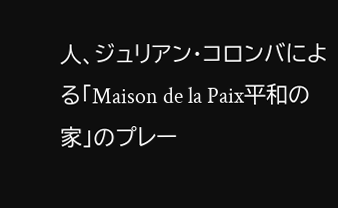人、ジュリアン・コロンバによる「Maison de la Paix平和の家」のプレー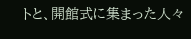トと、開館式に集まった人々